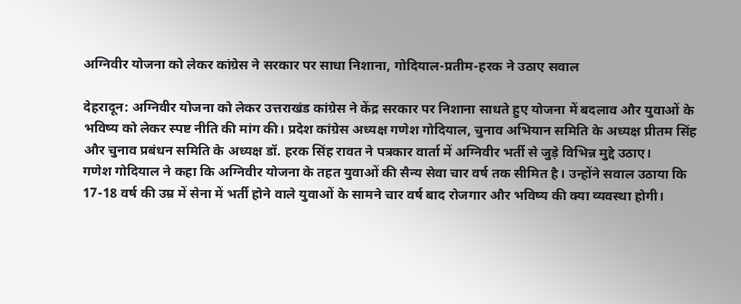अग्निवीर योजना को लेकर कांग्रेस ने सरकार पर साधा निशाना, गोदियाल-प्रतीम-हरक ने उठाए सवाल

देहरादून: अग्निवीर योजना को लेकर उत्तराखंड कांग्रेस ने केंद्र सरकार पर निशाना साधते हुए योजना में बदलाव और युवाओं के भविष्य को लेकर स्पष्ट नीति की मांग की। प्रदेश कांग्रेस अध्यक्ष गणेश गोदियाल, चुनाव अभियान समिति के अध्यक्ष प्रीतम सिंह और चुनाव प्रबंधन समिति के अध्यक्ष डॉ. हरक सिंह रावत ने पत्रकार वार्ता में अग्निवीर भर्ती से जुड़े विभिन्न मुद्दे उठाए।
गणेश गोदियाल ने कहा कि अग्निवीर योजना के तहत युवाओं की सैन्य सेवा चार वर्ष तक सीमित है। उन्होंने सवाल उठाया कि 17-18 वर्ष की उम्र में सेना में भर्ती होने वाले युवाओं के सामने चार वर्ष बाद रोजगार और भविष्य की क्या व्यवस्था होगी।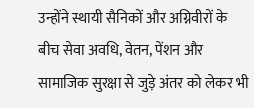उन्होंने स्थायी सैनिकों और अग्निवीरों के बीच सेवा अवधि, वेतन, पेंशन और सामाजिक सुरक्षा से जुड़े अंतर को लेकर भी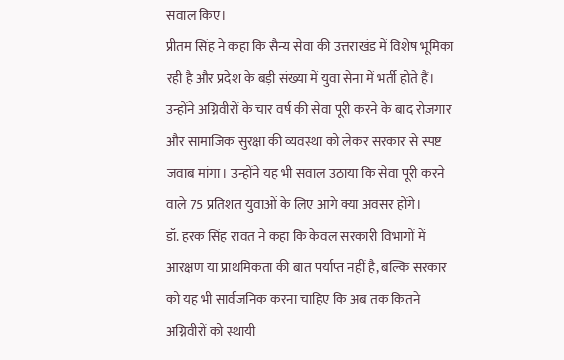सवाल किए।
प्रीतम सिंह ने कहा कि सैन्य सेवा की उत्तराखंड में विशेष भूमिका रही है और प्रदेश के बड़ी संख्या में युवा सेना में भर्ती होते हैं। उन्होंने अग्निवीरों के चार वर्ष की सेवा पूरी करने के बाद रोजगार और सामाजिक सुरक्षा की व्यवस्था को लेकर सरकार से स्पष्ट जवाब मांगा। उन्होंने यह भी सवाल उठाया कि सेवा पूरी करने वाले 75 प्रतिशत युवाओं के लिए आगे क्या अवसर होंगे।
डॉ. हरक सिंह रावत ने कहा कि केवल सरकारी विभागों में आरक्षण या प्राथमिकता की बात पर्याप्त नहीं है, बल्कि सरकार को यह भी सार्वजनिक करना चाहिए कि अब तक कितने अग्निवीरों को स्थायी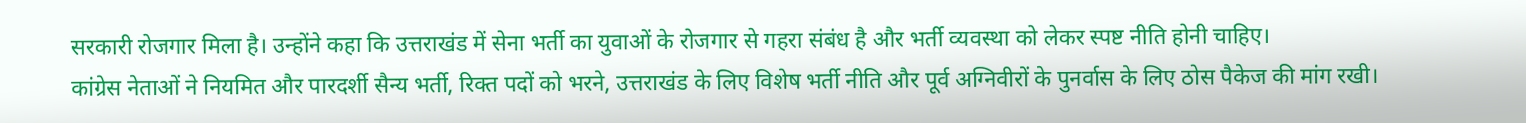सरकारी रोजगार मिला है। उन्होंने कहा कि उत्तराखंड में सेना भर्ती का युवाओं के रोजगार से गहरा संबंध है और भर्ती व्यवस्था को लेकर स्पष्ट नीति होनी चाहिए।
कांग्रेस नेताओं ने नियमित और पारदर्शी सैन्य भर्ती, रिक्त पदों को भरने, उत्तराखंड के लिए विशेष भर्ती नीति और पूर्व अग्निवीरों के पुनर्वास के लिए ठोस पैकेज की मांग रखी।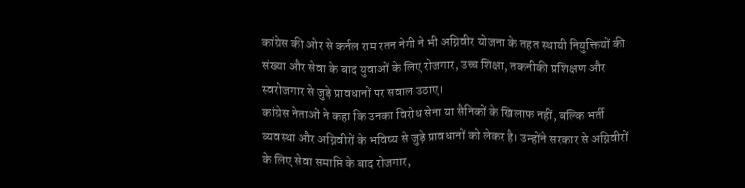कांग्रेस की ओर से कर्नल राम रतन नेगी ने भी अग्निवीर योजना के तहत स्थायी नियुक्तियों की संख्या और सेवा के बाद युवाओं के लिए रोजगार, उच्च शिक्षा, तकनीकी प्रशिक्षण और स्वरोजगार से जुड़े प्रावधानों पर सवाल उठाए।
कांग्रेस नेताओं ने कहा कि उनका विरोध सेना या सैनिकों के खिलाफ नहीं, बल्कि भर्ती व्यवस्था और अग्निवीरों के भविष्य से जुड़े प्रावधानों को लेकर है। उन्होंने सरकार से अग्निवीरों के लिए सेवा समाप्ति के बाद रोजगार,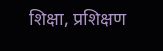शिक्षा, प्रशिक्षण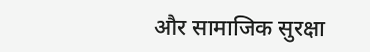और सामाजिक सुरक्षा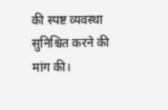की स्पष्ट व्यवस्था सुनिश्चित करने की मांग की।